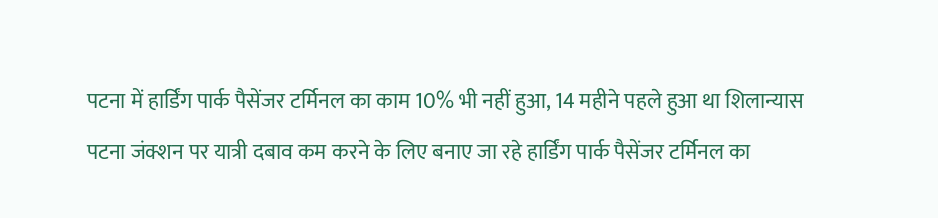पटना में हार्डिंग पार्क पैसेंजर टर्मिनल का काम 10% भी नहीं हुआ, 14 महीने पहले हुआ था शिलान्यास
पटना जंक्शन पर यात्री दबाव कम करने के लिए बनाए जा रहे हार्डिंग पार्क पैसेंजर टर्मिनल का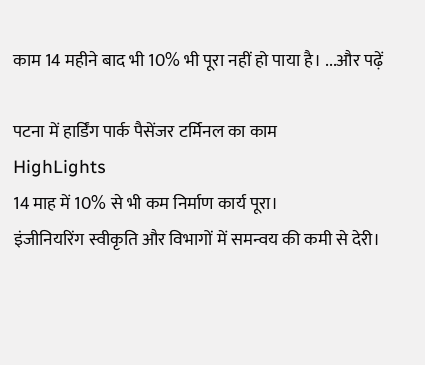काम 14 महीने बाद भी 10% भी पूरा नहीं हो पाया है। ...और पढ़ें

पटना में हार्डिंग पार्क पैसेंजर टर्मिनल का काम
HighLights
14 माह में 10% से भी कम निर्माण कार्य पूरा।
इंजीनियरिंग स्वीकृति और विभागों में समन्वय की कमी से देरी।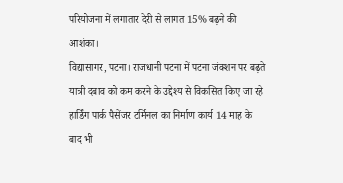परियोजना में लगातार देरी से लागत 15% बढ़ने की आशंका।
विद्यासागर, पटना। राजधानी पटना में पटना जंक्शन पर बढ़ते यात्री दबाव को कम करने के उद्देश्य से विकसित किए जा रहे हार्डिंग पार्क पैसेंजर टर्मिनल का निर्माण कार्य 14 माह के बाद भी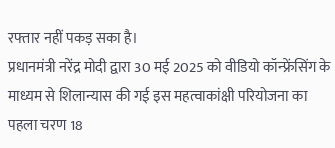रफ्तार नहीं पकड़ सका है।
प्रधानमंत्री नरेंद्र मोदी द्वारा 30 मई 2025 को वीडियो कॉन्फ्रेंसिंग के माध्यम से शिलान्यास की गई इस महत्वाकांक्षी परियोजना का पहला चरण 18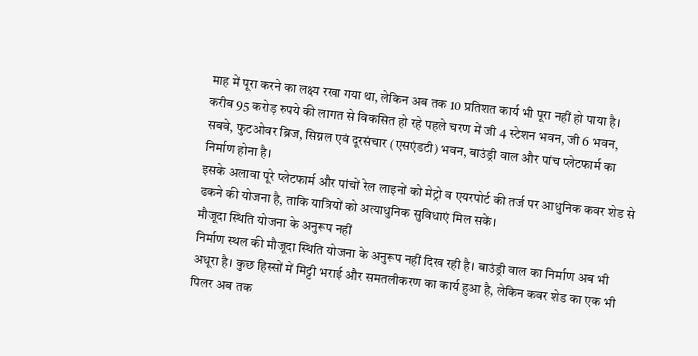माह में पूरा करने का लक्ष्य रखा गया था, लेकिन अब तक 10 प्रतिशत कार्य भी पूरा नहीं हो पाया है।
करीब 95 करोड़ रुपये की लागत से विकसित हो रहे पहले चरण में जी 4 स्टेशन भवन, जी 6 भवन, सबवे, फुटओवर ब्रिज, सिग्नल एवं दूरसंचार (एसएंडटी) भवन, बाउंड्री वाल और पांच प्लेटफार्म का निर्माण होना है।
इसके अलावा पूरे प्लेटफार्म और पांचों रेल लाइनों को मेट्रो व एयरपोर्ट की तर्ज पर आधुनिक कवर शेड से ढकने की योजना है, ताकि यात्रियों को अत्याधुनिक सुविधाएं मिल सकें।
मौजूदा स्थिति योजना के अनुरूप नहीं
निर्माण स्थल की मौजूदा स्थिति योजना के अनुरूप नहीं दिख रही है। बाउंड्री वाल का निर्माण अब भी अधूरा है। कुछ हिस्सों में मिट्टी भराई और समतलीकरण का कार्य हुआ है, लेकिन कवर शेड का एक भी पिलर अब तक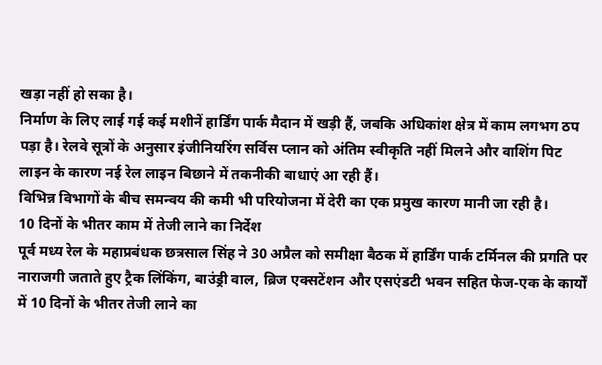खड़ा नहीं हो सका है।
निर्माण के लिए लाई गई कई मशीनें हार्डिंग पार्क मैदान में खड़ी हैं, जबकि अधिकांश क्षेत्र में काम लगभग ठप पड़ा है। रेलवे सूत्रों के अनुसार इंजीनियरिंग सर्विस प्लान को अंतिम स्वीकृति नहीं मिलने और वाशिंग पिट लाइन के कारण नई रेल लाइन बिछाने में तकनीकी बाधाएं आ रही हैं।
विभिन्न विभागों के बीच समन्वय की कमी भी परियोजना में देरी का एक प्रमुख कारण मानी जा रही है।
10 दिनों के भीतर काम में तेजी लाने का निर्देश
पूर्व मध्य रेल के महाप्रबंधक छत्रसाल सिंह ने 30 अप्रैल को समीक्षा बैठक में हार्डिंग पार्क टर्मिनल की प्रगति पर नाराजगी जताते हुए ट्रैक लिंकिंग, बाउंड्री वाल, ब्रिज एक्सटेंशन और एसएंडटी भवन सहित फेज-एक के कार्यों में 10 दिनों के भीतर तेजी लाने का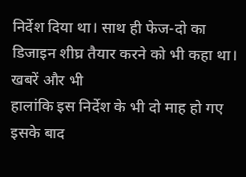निर्देश दिया था। साथ ही फेज-दो का डिजाइन शीघ्र तैयार करने को भी कहा था।
खबरें और भी
हालांकि इस निर्देश के भी दो माह हो गए इसके बाद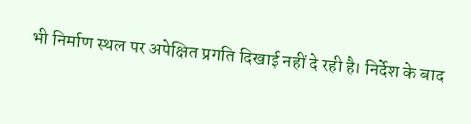भी निर्माण स्थल पर अपेक्षित प्रगति दिखाई नहीं दे रही है। निर्देश के बाद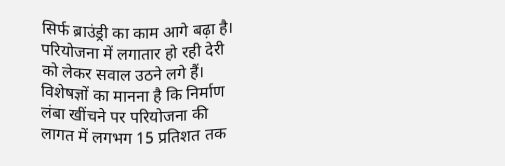सिर्फ ब्राउंड्री का काम आगे बढ़ा है।
परियोजना में लगातार हो रही देरी को लेकर सवाल उठने लगे हैं। विशेषज्ञों का मानना है कि निर्माण लंबा खींचने पर परियोजना की लागत में लगभग 15 प्रतिशत तक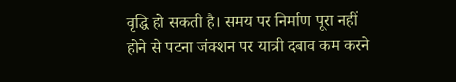वृद्धि हो सकती है। समय पर निर्माण पूरा नहीं होने से पटना जंक्शन पर यात्री दबाव कम करने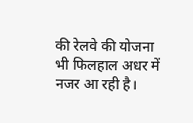की रेलवे की योजना भी फिलहाल अधर में नजर आ रही है।